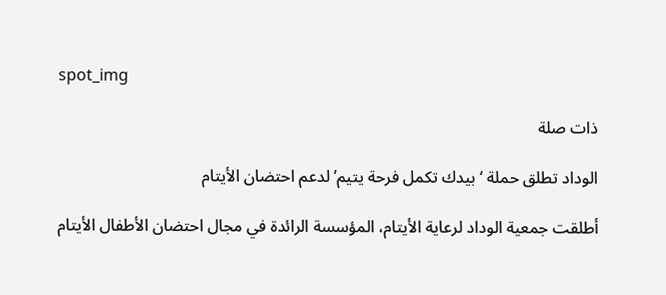spot_img

ذات صلة

الوداد تطلق حملة ‘بيدك تكمل فرحة يتيم’ لدعم احتضان الأيتام

أطلقت جمعية الوداد لرعاية الأيتام، المؤسسة الرائدة في مجال احتضان الأطفال الأيتام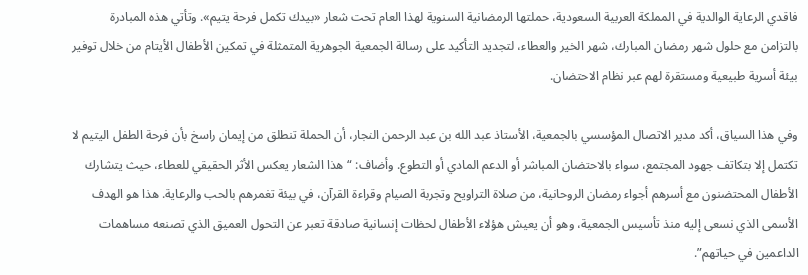فاقدي الرعاية الوالدية في المملكة العربية السعودية، حملتها الرمضانية السنوية لهذا العام تحت شعار «بيدك تكمل فرحة يتيم». وتأتي هذه المبادرة بالتزامن مع حلول شهر رمضان المبارك، شهر الخير والعطاء، لتجديد التأكيد على رسالة الجمعية الجوهرية المتمثلة في تمكين الأطفال الأيتام من خلال توفير بيئة أسرية طبيعية ومستقرة لهم عبر نظام الاحتضان.

وفي هذا السياق، أكد مدير الاتصال المؤسسي بالجمعية، الأستاذ عبد الله بن عبد الرحمن النجار، أن الحملة تنطلق من إيمان راسخ بأن فرحة الطفل اليتيم لا تكتمل إلا بتكاتف جهود المجتمع، سواء بالاحتضان المباشر أو الدعم المادي أو التطوع. وأضاف: “هذا الشعار يعكس الأثر الحقيقي للعطاء، حيث يتشارك الأطفال المحتضنون مع أسرهم أجواء رمضان الروحانية، من صلاة التراويح وتجربة الصيام وقراءة القرآن، في بيئة تغمرهم بالحب والرعاية. هذا هو الهدف الأسمى الذي نسعى إليه منذ تأسيس الجمعية، وهو أن يعيش هؤلاء الأطفال لحظات إنسانية صادقة تعبر عن التحول العميق الذي تصنعه مساهمات الداعمين في حياتهم”.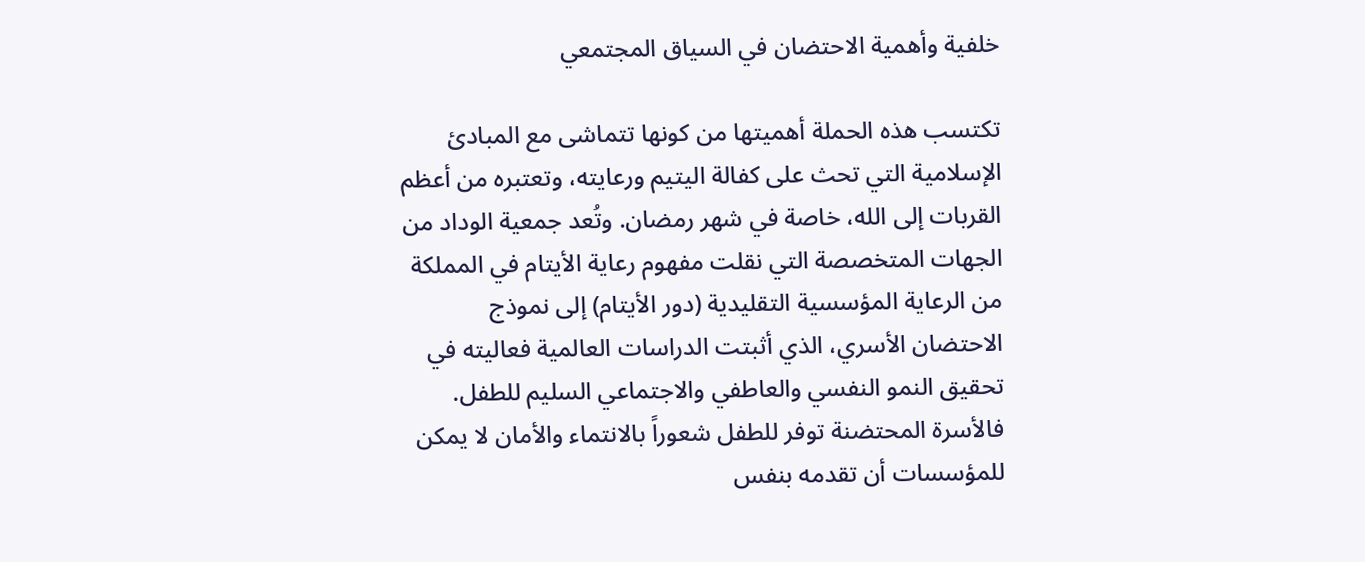خلفية وأهمية الاحتضان في السياق المجتمعي

تكتسب هذه الحملة أهميتها من كونها تتماشى مع المبادئ الإسلامية التي تحث على كفالة اليتيم ورعايته، وتعتبره من أعظم القربات إلى الله، خاصة في شهر رمضان. وتُعد جمعية الوداد من الجهات المتخصصة التي نقلت مفهوم رعاية الأيتام في المملكة من الرعاية المؤسسية التقليدية (دور الأيتام) إلى نموذج الاحتضان الأسري، الذي أثبتت الدراسات العالمية فعاليته في تحقيق النمو النفسي والعاطفي والاجتماعي السليم للطفل. فالأسرة المحتضنة توفر للطفل شعوراً بالانتماء والأمان لا يمكن للمؤسسات أن تقدمه بنفس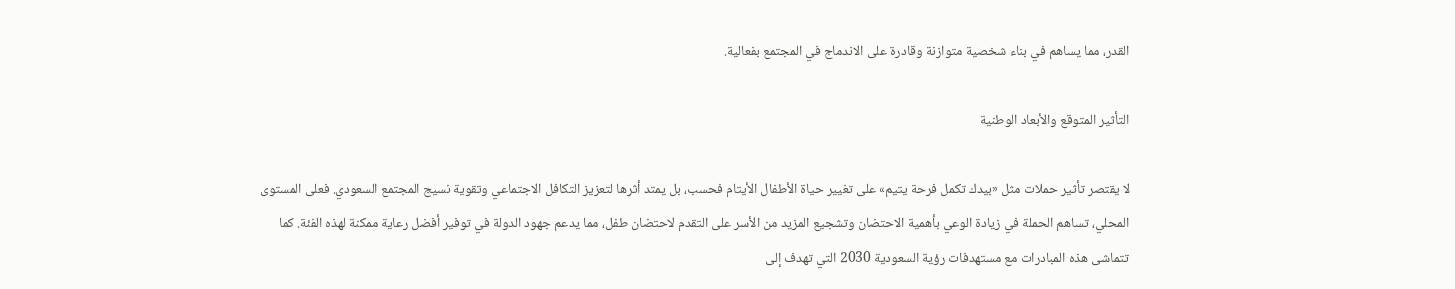القدر، مما يساهم في بناء شخصية متوازنة وقادرة على الاندماج في المجتمع بفعالية.

التأثير المتوقع والأبعاد الوطنية

لا يقتصر تأثير حملات مثل «بيدك تكمل فرحة يتيم» على تغيير حياة الأطفال الأيتام فحسب، بل يمتد أثرها لتعزيز التكافل الاجتماعي وتقوية نسيج المجتمع السعودي. فعلى المستوى المحلي، تساهم الحملة في زيادة الوعي بأهمية الاحتضان وتشجيع المزيد من الأسر على التقدم لاحتضان طفل، مما يدعم جهود الدولة في توفير أفضل رعاية ممكنة لهذه الفئة. كما تتماشى هذه المبادرات مع مستهدفات رؤية السعودية 2030 التي تهدف إلى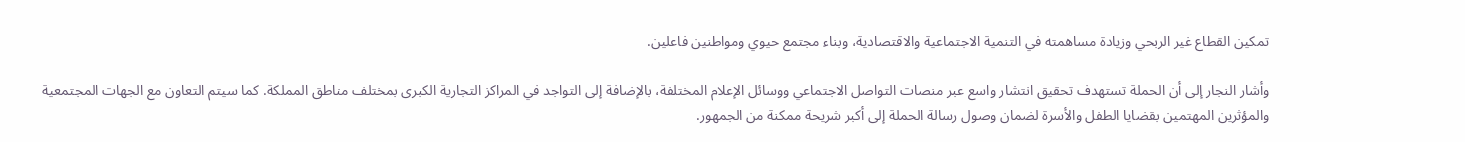تمكين القطاع غير الربحي وزيادة مساهمته في التنمية الاجتماعية والاقتصادية، وبناء مجتمع حيوي ومواطنين فاعلين.

وأشار النجار إلى أن الحملة تستهدف تحقيق انتشار واسع عبر منصات التواصل الاجتماعي ووسائل الإعلام المختلفة، بالإضافة إلى التواجد في المراكز التجارية الكبرى بمختلف مناطق المملكة. كما سيتم التعاون مع الجهات المجتمعية والمؤثرين المهتمين بقضايا الطفل والأسرة لضمان وصول رسالة الحملة إلى أكبر شريحة ممكنة من الجمهور.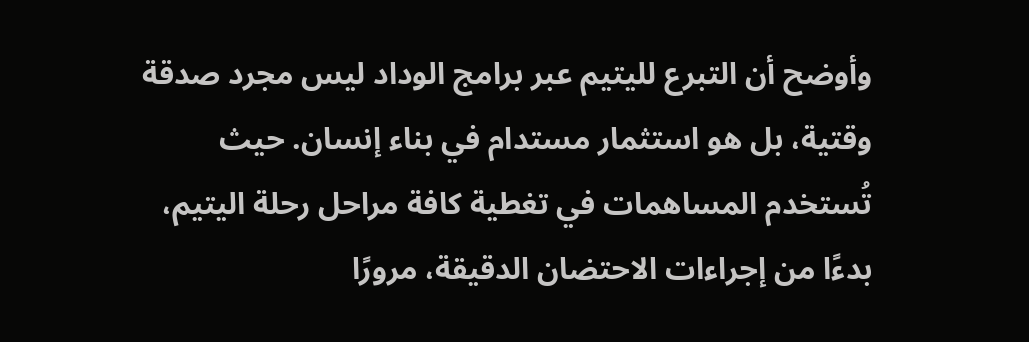وأوضح أن التبرع لليتيم عبر برامج الوداد ليس مجرد صدقة وقتية، بل هو استثمار مستدام في بناء إنسان. حيث تُستخدم المساهمات في تغطية كافة مراحل رحلة اليتيم، بدءًا من إجراءات الاحتضان الدقيقة، مرورًا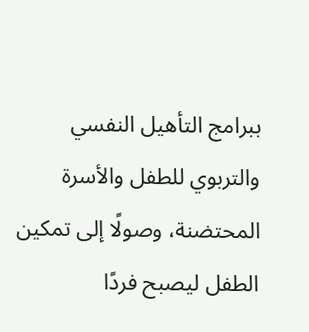ببرامج التأهيل النفسي والتربوي للطفل والأسرة المحتضنة، وصولًا إلى تمكين الطفل ليصبح فردًا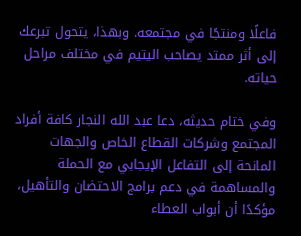فاعلًا ومنتجًا في مجتمعه. وبهذا، يتحول تبرعك إلى أثر ممتد يصاحب اليتيم في مختلف مراحل حياته.

وفي ختام حديثه، دعا عبد الله النجار كافة أفراد المجتمع وشركات القطاع الخاص والجهات المانحة إلى التفاعل الإيجابي مع الحملة والمساهمة في دعم برامج الاحتضان والتأهيل، مؤكدًا أن أبواب العطاء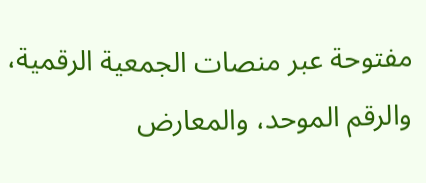مفتوحة عبر منصات الجمعية الرقمية، والرقم الموحد، والمعارض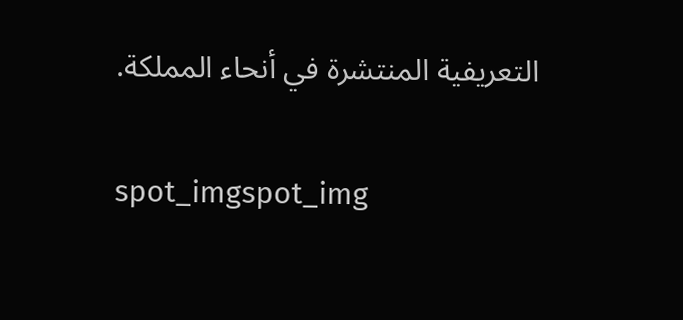التعريفية المنتشرة في أنحاء المملكة.

spot_imgspot_img